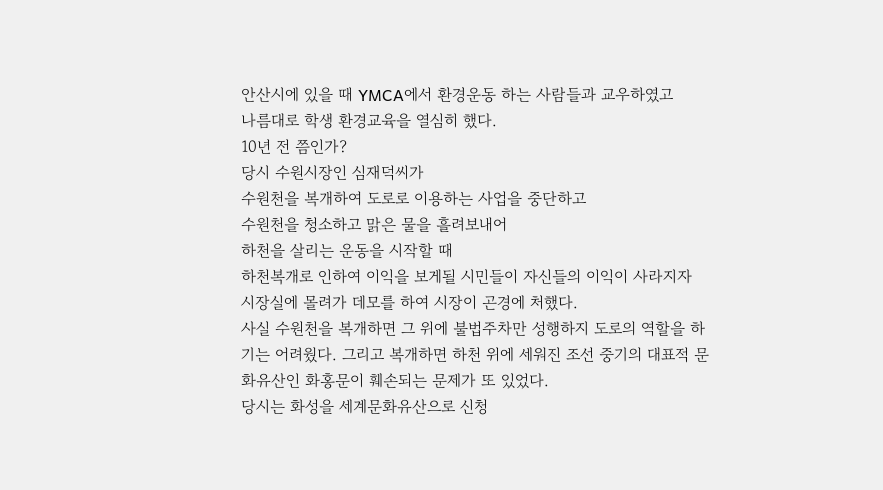안산시에 있을 때 YMCA에서 환경운동 하는 사람들과 교우하였고
나름대로 학생 환경교육을 열심히 했다.
10년 전 쯤인가?
당시 수원시장인 심재덕씨가
수원천을 복개하여 도로로 이용하는 사업을 중단하고
수원천을 청소하고 맑은 물을 흘려보내어
하천을 살리는 운동을 시작할 때
하천복개로 인하여 이익을 보게될 시민들이 자신들의 이익이 사라지자
시장실에 몰려가 데모를 하여 시장이 곤경에 처했다.
사실 수원천을 복개하면 그 위에 불법주차만 성행하지 도로의 역할을 하기는 어려웠다. 그리고 복개하면 하천 위에 세워진 조선 중기의 대표적 문화유산인 화홍문이 훼손되는 문제가 또 있었다.
당시는 화성을 세계문화유산으로 신청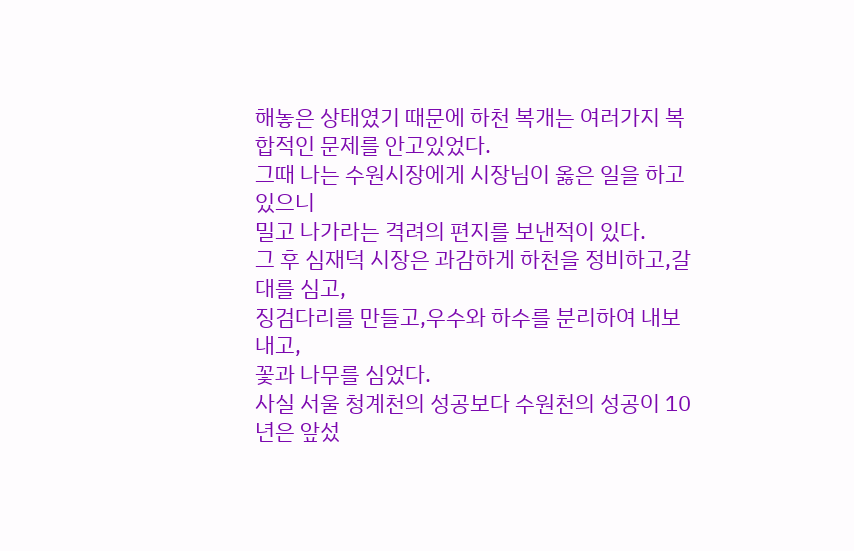해놓은 상태였기 때문에 하천 복개는 여러가지 복합적인 문제를 안고있었다.
그때 나는 수원시장에게 시장님이 옳은 일을 하고 있으니
밀고 나가라는 격려의 편지를 보낸적이 있다.
그 후 심재덕 시장은 과감하게 하천을 정비하고,갈대를 심고,
징검다리를 만들고,우수와 하수를 분리하여 내보내고,
꽃과 나무를 심었다.
사실 서울 청계천의 성공보다 수원천의 성공이 10년은 앞섰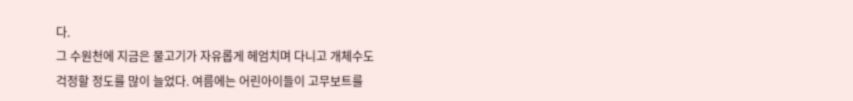다.
그 수원천에 지금은 물고기가 자유롭게 헤엄치며 다니고 개체수도
걱정할 정도를 많이 늘었다. 여름에는 어린아이들이 고무보트를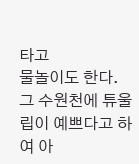타고
물놀이도 한다.
그 수원천에 튜울립이 예쁘다고 하여 아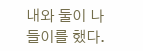내와 둘이 나들이를 했다.